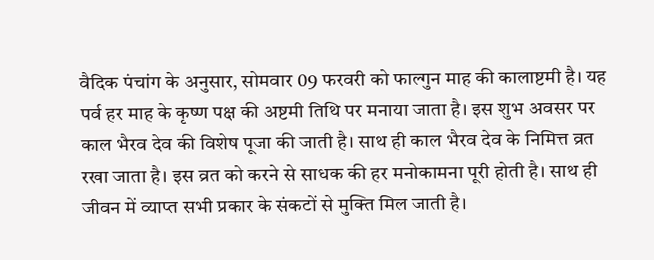वैदिक पंचांग के अनुसार, सोमवार 09 फरवरी को फाल्गुन माह की कालाष्टमी है। यह पर्व हर माह के कृष्ण पक्ष की अष्टमी तिथि पर मनाया जाता है। इस शुभ अवसर पर काल भैरव देव की विशेष पूजा की जाती है। साथ ही काल भैरव देव के निमित्त व्रत रखा जाता है। इस व्रत को करने से साधक की हर मनोकामना पूरी होती है। साथ ही जीवन में व्याप्त सभी प्रकार के संकटों से मुक्ति मिल जाती है।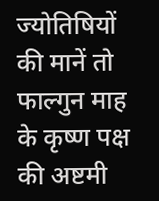ज्योतिषियों की मानें तो फाल्गुन माह के कृष्ण पक्ष की अष्टमी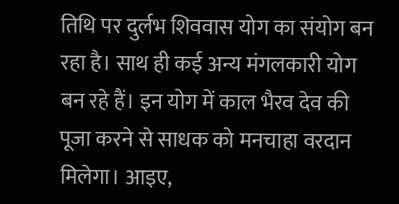तिथि पर दुर्लभ शिववास योग का संयोग बन रहा है। साथ ही कई अन्य मंगलकारी योग बन रहे हैं। इन योग में काल भैरव देव की पूजा करने से साधक को मनचाहा वरदान मिलेगा। आइए,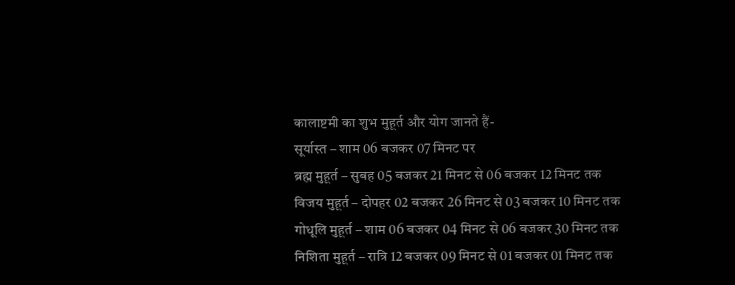कालाष्टमी का शुभ मुहूर्त और योग जानते हैं-
सूर्यास्त – शाम 06 बजकर 07 मिनट पर
ब्रह्म मुहूर्त – सुबह 05 बजकर 21 मिनट से 06 बजकर 12 मिनट तक
विजय मुहूर्त – दोपहर 02 बजकर 26 मिनट से 03 बजकर 10 मिनट तक
गोधूलि मुहूर्त – शाम 06 बजकर 04 मिनट से 06 बजकर 30 मिनट तक
निशिता मुहूर्त – रात्रि 12 बजकर 09 मिनट से 01 बजकर 01 मिनट तक